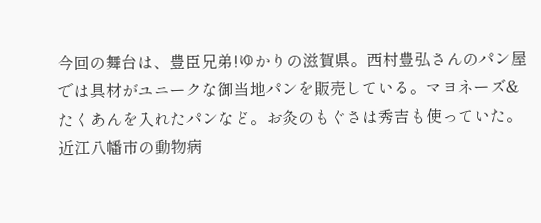今回の舞台は、豊臣兄弟!ゆかりの滋賀県。西村豊弘さんのパン屋では具材がユニークな御当地パンを販売している。マヨネーズ&たくあんを入れたパンなど。お灸のもぐさは秀吉も使っていた。近江八幡市の動物病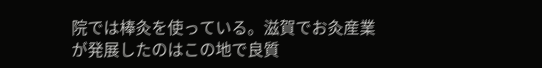院では棒灸を使っている。滋賀でお灸産業が発展したのはこの地で良質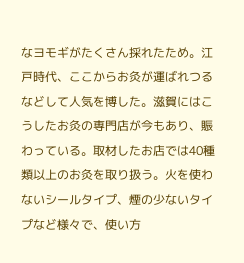なヨモギがたくさん採れたため。江戸時代、ここからお灸が運ばれつるなどして人気を博した。滋賀にはこうしたお灸の専門店が今もあり、賑わっている。取材したお店では40種類以上のお灸を取り扱う。火を使わないシールタイプ、煙の少ないタイプなど様々で、使い方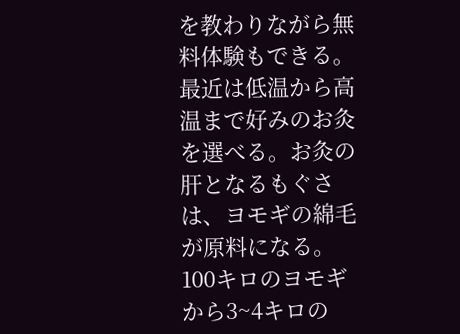を教わりながら無料体験もできる。最近は低温から高温まで好みのお灸を選べる。お灸の肝となるもぐさは、ヨモギの綿毛が原料になる。100キロのヨモギから3~4キロの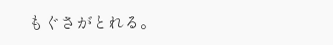もぐさがとれる。